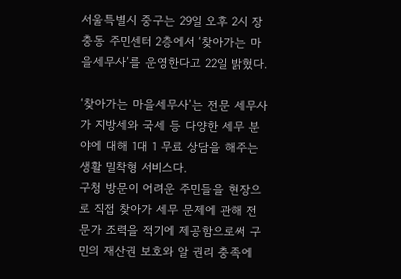서울특별시 중구는 29일 오후 2시 장충동 주민센터 2층에서 ‘찾아가는 마을세무사’를 운영한다고 22일 밝혔다.

‘찾아가는 마을세무사’는 전문 세무사가 지방세와 국세 등 다양한 세무 분야에 대해 1대 1 무료 상담을 해주는 생활 밀착형 서비스다.
구청 방문이 어려운 주민들을 현장으로 직접 찾아가 세무 문제에 관해 전문가 조력을 적기에 제공함으로써 구민의 재산권 보호와 알 권리 충족에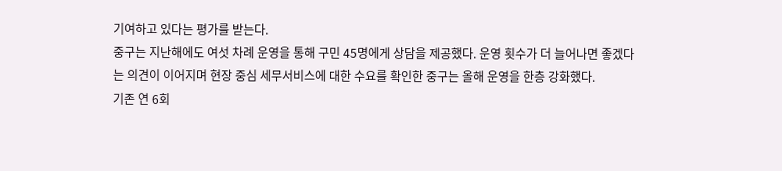기여하고 있다는 평가를 받는다.
중구는 지난해에도 여섯 차례 운영을 통해 구민 45명에게 상담을 제공했다. 운영 횟수가 더 늘어나면 좋겠다는 의견이 이어지며 현장 중심 세무서비스에 대한 수요를 확인한 중구는 올해 운영을 한층 강화했다.
기존 연 6회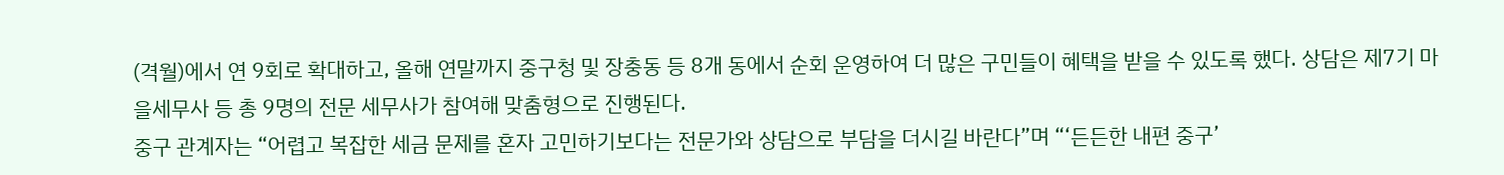(격월)에서 연 9회로 확대하고, 올해 연말까지 중구청 및 장충동 등 8개 동에서 순회 운영하여 더 많은 구민들이 혜택을 받을 수 있도록 했다. 상담은 제7기 마을세무사 등 총 9명의 전문 세무사가 참여해 맞춤형으로 진행된다.
중구 관계자는 “어렵고 복잡한 세금 문제를 혼자 고민하기보다는 전문가와 상담으로 부담을 더시길 바란다”며 “‘든든한 내편 중구’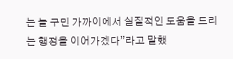는 늘 구민 가까이에서 실질적인 도움을 드리는 행정을 이어가겠다”라고 말했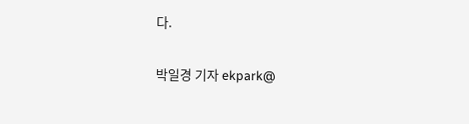다.

박일경 기자 ekpark@